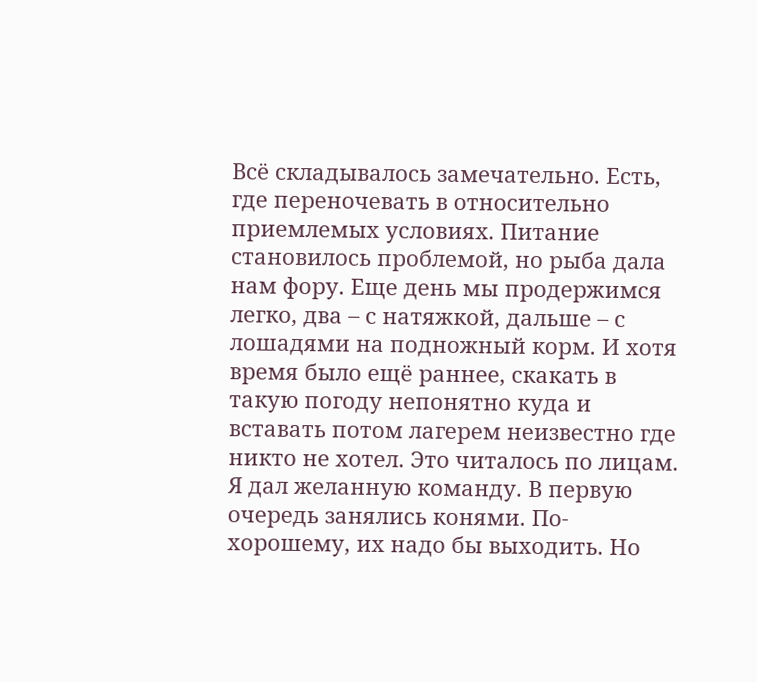Всё складывалось замечательно. Есть, где переночевать в относительно приемлемых условиях. Питание становилось проблемой, но рыба дала нам фору. Еще день мы продержимся легко, два – с натяжкой, дальше – с лошадями на подножный корм. И хотя время было ещё раннее, скакать в такую погоду непонятно куда и вставать потом лагерем неизвестно где никто не хотел. Это читалось по лицам.
Я дал желанную команду. В первую очередь занялись конями. По-хорошему, их надо бы выходить. Но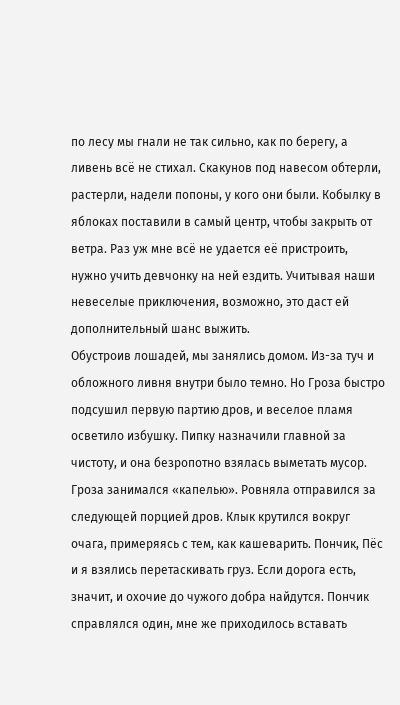по лесу мы гнали не так сильно, как по берегу, а ливень всё не стихал. Скакунов под навесом обтерли, растерли, надели попоны, у кого они были. Кобылку в яблоках поставили в самый центр, чтобы закрыть от ветра. Раз уж мне всё не удается её пристроить, нужно учить девчонку на ней ездить. Учитывая наши невеселые приключения, возможно, это даст ей дополнительный шанс выжить.
Обустроив лошадей, мы занялись домом. Из-за туч и обложного ливня внутри было темно. Но Гроза быстро подсушил первую партию дров, и веселое пламя осветило избушку. Пипку назначили главной за чистоту, и она безропотно взялась выметать мусор. Гроза занимался «капелью». Ровняла отправился за следующей порцией дров. Клык крутился вокруг очага, примеряясь с тем, как кашеварить. Пончик, Пёс и я взялись перетаскивать груз. Если дорога есть, значит, и охочие до чужого добра найдутся. Пончик справлялся один, мне же приходилось вставать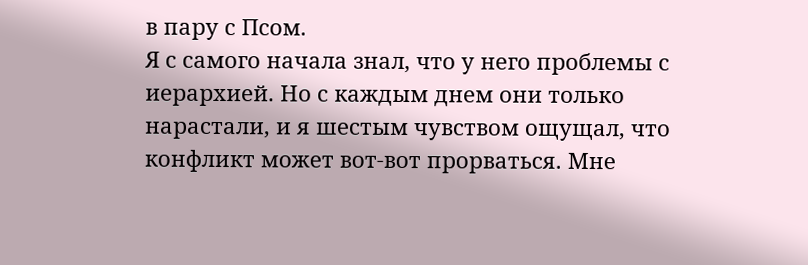в пару с Псом.
Я с самого начала знал, что у него проблемы с иерархией. Но с каждым днем они только нарастали, и я шестым чувством ощущал, что конфликт может вот-вот прорваться. Мне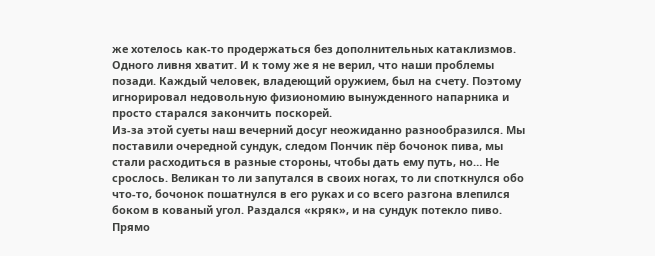же хотелось как-то продержаться без дополнительных катаклизмов. Одного ливня хватит. И к тому же я не верил, что наши проблемы позади. Каждый человек, владеющий оружием, был на счету. Поэтому игнорировал недовольную физиономию вынужденного напарника и просто старался закончить поскорей.
Из-за этой суеты наш вечерний досуг неожиданно разнообразился. Мы поставили очередной сундук, следом Пончик пёр бочонок пива, мы стали расходиться в разные стороны, чтобы дать ему путь, но… Не срослось. Великан то ли запутался в своих ногах, то ли споткнулся обо что-то, бочонок пошатнулся в его руках и со всего разгона влепился боком в кованый угол. Раздался «кряк», и на сундук потекло пиво. Прямо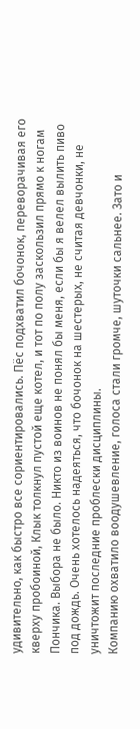удивительно, как быстро все сориентировались. Пёс подхватил бочонок, переворачивая его кверху пробоиной, Клык толкнул пустой еще котел, и тот по полу заскользил прямо к ногам Пончика. Выбора не было. Никто из воинов не понял бы меня, если бы я велел вылить пиво под дождь. Очень хотелось надеяться, что бочонок на шестерых, не считая девчонки, не уничтожит последние проблески дисциплины.
Компанию охватило воодушевление, голоса стали громче, шуточки сальнее. Зато и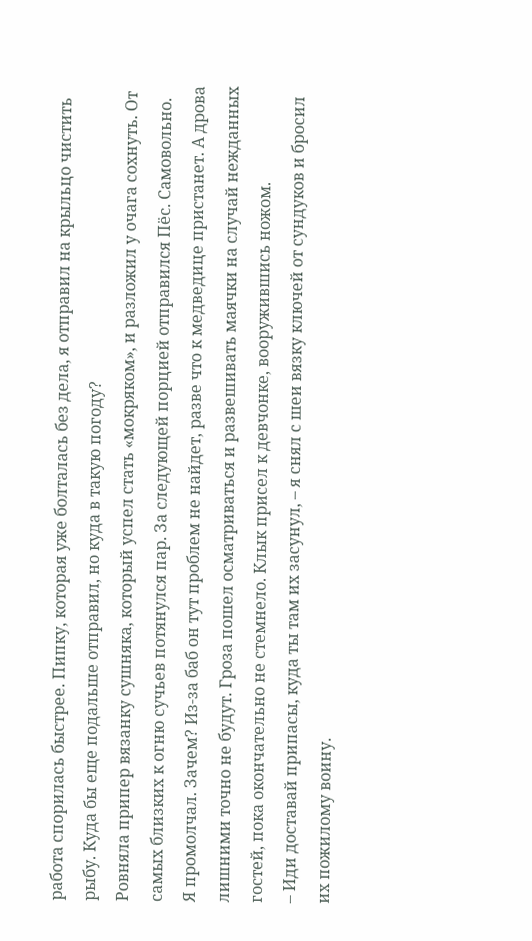работа спорилась быстрее. Пипку, которая уже болталась без дела, я отправил на крыльцо чистить рыбу. Куда бы еще подальше отправил, но куда в такую погоду?
Ровняла припер вязанку сушняка, который успел стать «мокряком», и разложил у очага сохнуть. От самых близких к огню сучьев потянулся пар. За следующей порцией отправился Пёс. Самовольно. Я промолчал. Зачем? Из-за баб он тут проблем не найдет, разве что к медведице пристанет. А дрова лишними точно не будут. Гроза пошел осматриваться и развешивать маячки на случай нежданных гостей, пока окончательно не стемнело. Клык присел к девчонке, вооружившись ножом.
– Иди доставай припасы, куда ты там их засунул, – я снял с шеи вязку ключей от сундуков и бросил их пожилому воину.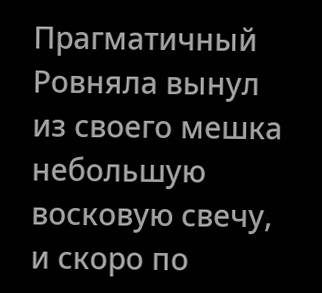Прагматичный Ровняла вынул из своего мешка небольшую восковую свечу, и скоро по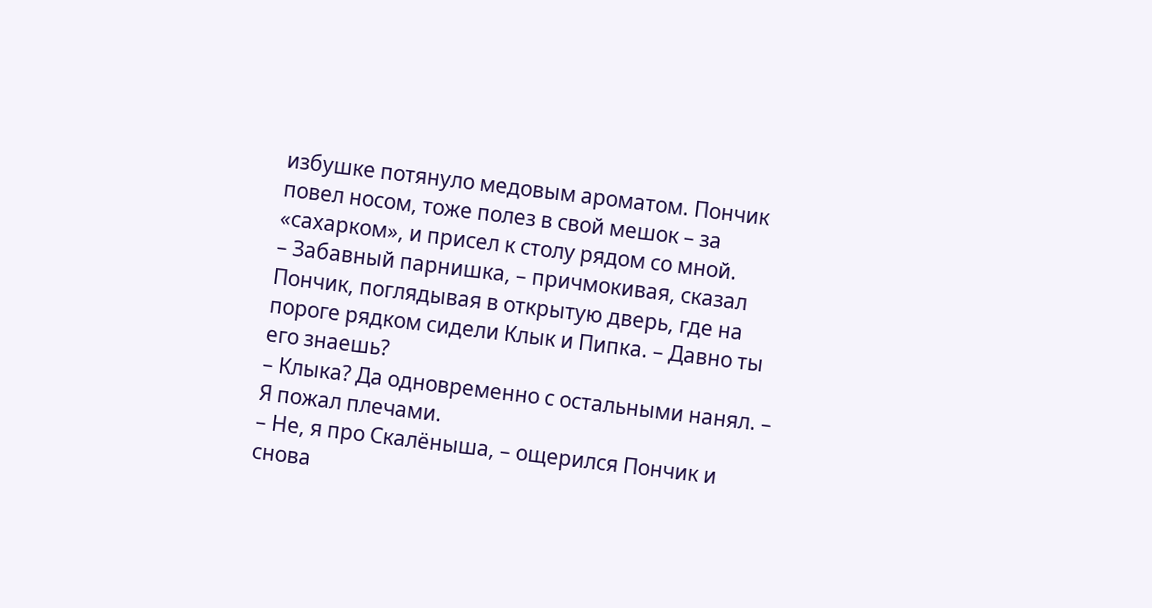избушке потянуло медовым ароматом. Пончик повел носом, тоже полез в свой мешок – за «сахарком», и присел к столу рядом со мной.
– Забавный парнишка, – причмокивая, сказал Пончик, поглядывая в открытую дверь, где на пороге рядком сидели Клык и Пипка. – Давно ты его знаешь?
– Клыка? Да одновременно с остальными нанял. – Я пожал плечами.
– Не, я про Скалёныша, – ощерился Пончик и снова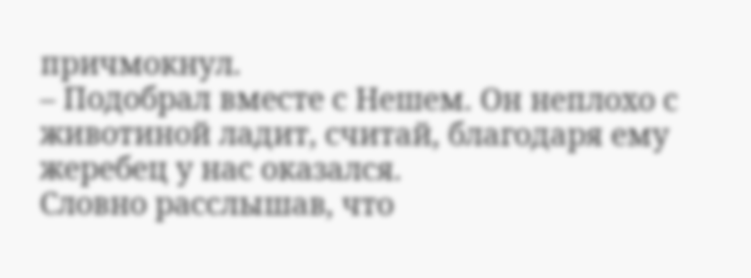причмокнул.
– Подобрал вместе с Нешем. Он неплохо с животиной ладит, считай, благодаря ему жеребец у нас оказался.
Словно расслышав, что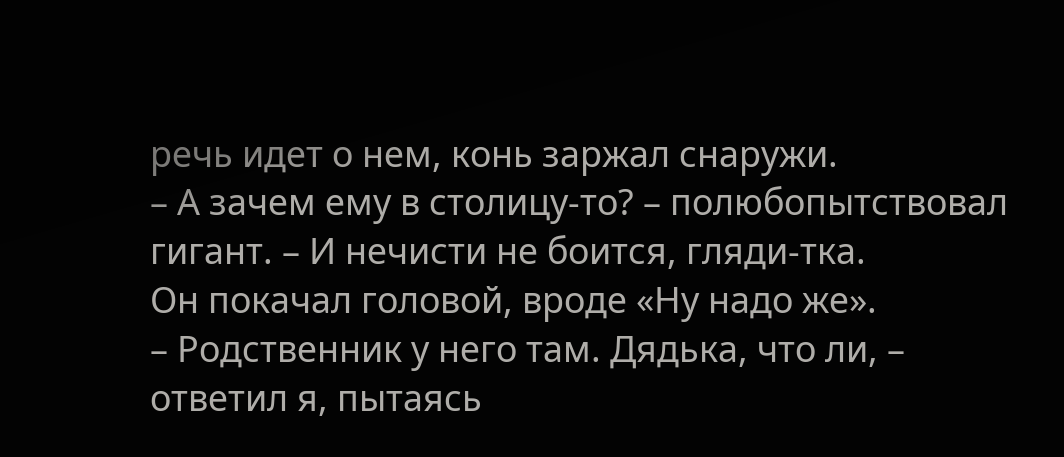речь идет о нем, конь заржал снаружи.
– А зачем ему в столицу-то? – полюбопытствовал гигант. – И нечисти не боится, гляди-тка.
Он покачал головой, вроде «Ну надо же».
– Родственник у него там. Дядька, что ли, – ответил я, пытаясь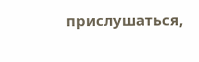прислушаться,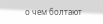о чем болтают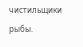чистильщики рыбы.